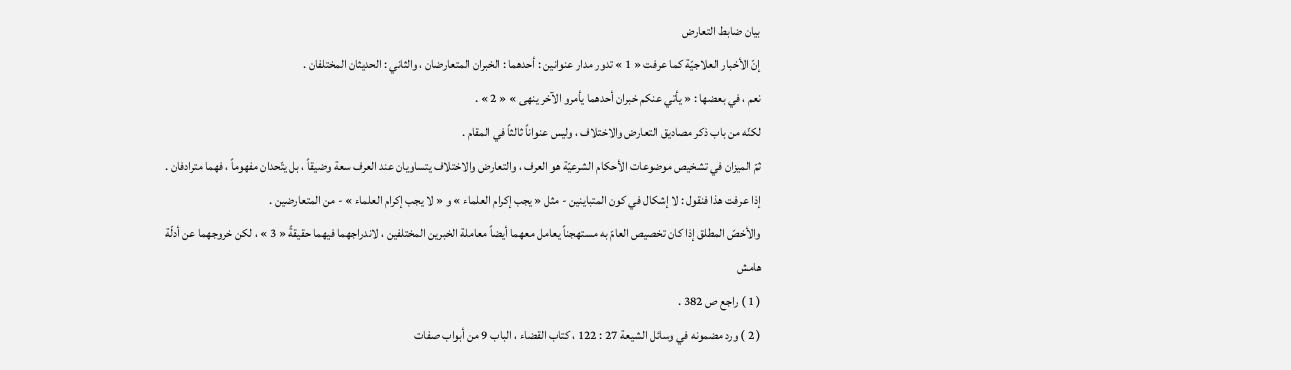بيان ضابط التعارض
إنّ الأخبار العلاجيّة كما عرفت « 1 » تدور مدار عنوانين : أحدهما : الخبران المتعارضان ، والثاني : الحديثان المختلفان .
نعم ، في بعضها : « يأتي عنكم خبران أحدهما يأمرو الآخر ينهى » « 2 » .
لكنّه من باب ذكر مصاديق التعارض والاختلاف ، وليس عنواناً ثالثاً في المقام .
ثمّ الميزان في تشخيص موضوعات الأحكام الشرعيّة هو العرف ، والتعارض والاختلاف يتساويان عند العرف سعة وضيقاً ، بل يتّحدان مفهوماً ، فهما مترادفان .
إذا عرفت هذا فنقول : لا إشكال في كون المتباينين - مثل « يجب إكرام العلماء » و « لا يجب إكرام العلماء » - من المتعارضين .
والأخصّ المطلق إذا كان تخصيص العامّ به مستهجناً يعامل معهما أيضاً معاملة الخبرين المختلفين ، لاندراجهما فيهما حقيقةً « 3 » ، لكن خروجهما عن أدلّة
هامش
( 1 ) راجع ص 382 .
( 2 ) ورد مضمونه في وسائل الشيعة 27 : 122 ، كتاب القضاء ، الباب 9 من أبواب صفات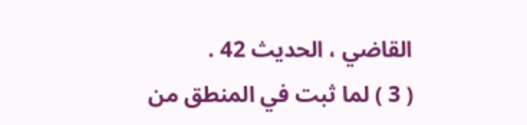القاضي ، الحديث 42 .
( 3 ) لما ثبت في المنطق من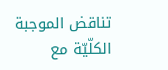تناقض الموجبة الكلّيّة مع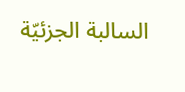السالبة الجزئيّة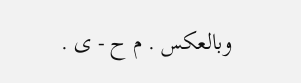وبالعكس . م ح - ى .